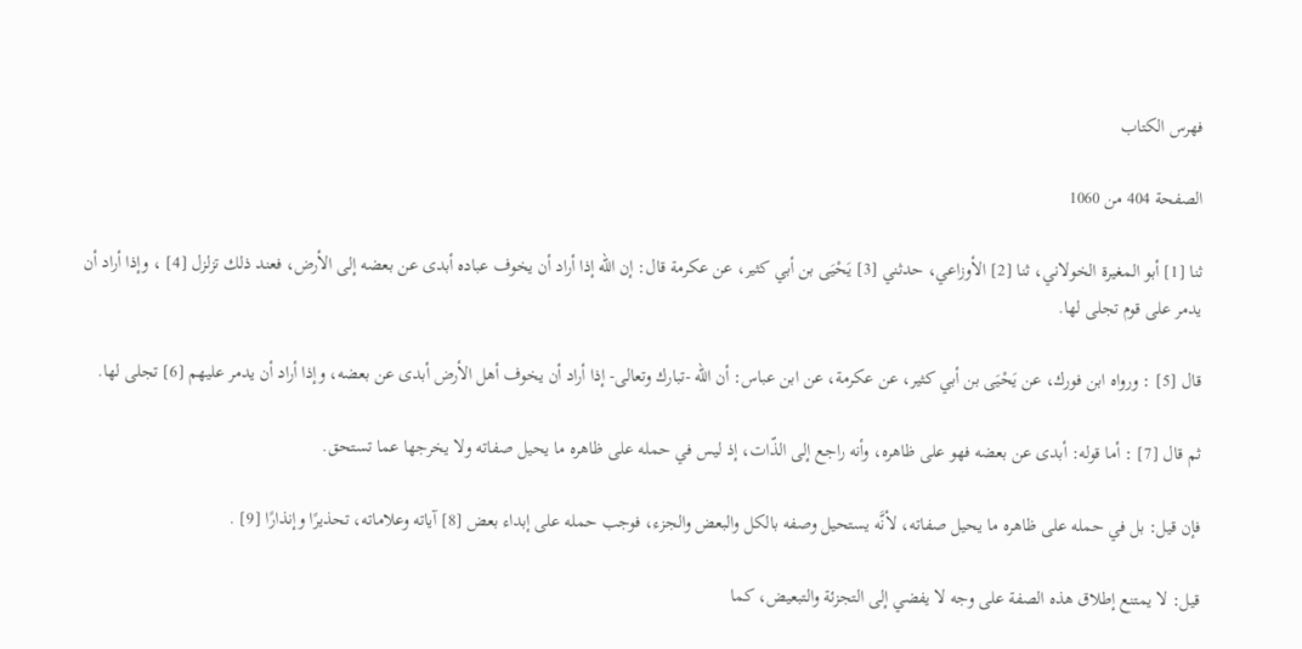فهرس الكتاب

الصفحة 404 من 1060

ثنا [1] أبو المغيرة الخولاني، ثنا [2] الأوزاعي، حدثني [3] يَحْيَى بن أبي كثير، عن عكرمة قال: إن الله إذا أراد أن يخوف عباده أبدى عن بعضه إلى الأرض، فعند ذلك تزلزل [4] ، وإذا أراد أن يدمر على قوم تجلى لها.

قال [5] : ورواه ابن فورك، عن يَحْيَى بن أبي كثير، عن عكرمة، عن ابن عباس: أن الله -تبارك وتعالى- إذا أراد أن يخوف أهل الأرض أبدى عن بعضه، وإذا أراد أن يدمر عليهم [6] تجلى لها.

ثم قال [7] : أما قوله: أبدى عن بعضه فهو على ظاهره، وأنه راجع إلى الذّات، إذ ليس في حمله على ظاهره ما يحيل صفاته ولا يخرجها عما تستحق.

فإن قيل: بل في حمله على ظاهره ما يحيل صفاته، لأنَّه يستحيل وصفه بالكل والبعض والجزء، فوجب حمله على إبداء بعض [8] آياته وعلاماته، تحذيرًا وإنذارًا [9] .

قيل: لا يمتنع إطلاق هذه الصفة على وجه لا يفضي إلى التجزئة والتبعيض، كما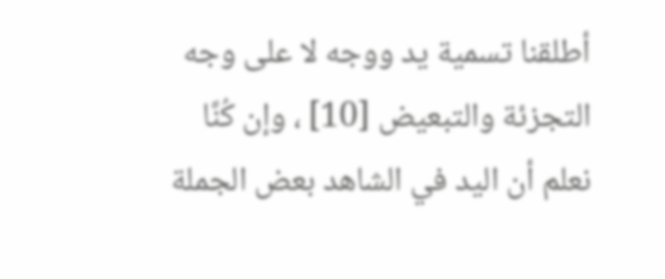أطلقنا تسمية يد ووجه لا على وجه التجزئة والتبعيض [10] ، وإن كُنَّا نعلم أن اليد في الشاهد بعض الجملة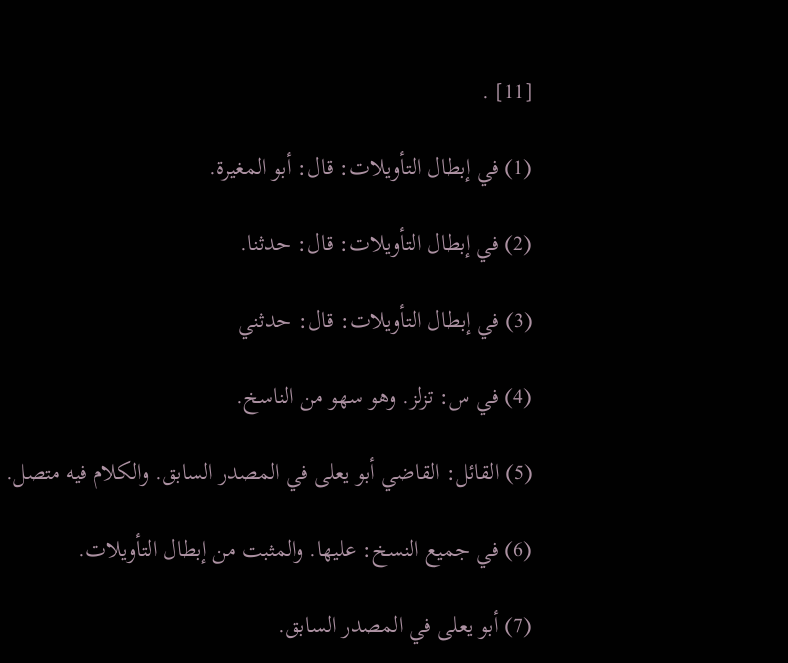[11] .

(1) في إبطال التأويلات: قال: أبو المغيرة.

(2) في إبطال التأويلات: قال: حدثنا.

(3) في إبطال التأويلات: قال: حدثني

(4) في س: تزلز. وهو سهو من الناسخ.

(5) القائل: القاضي أبو يعلى في المصدر السابق. والكلام فيه متصل.

(6) في جميع النسخ: عليها. والمثبت من إبطال التأويلات.

(7) أبو يعلى في المصدر السابق.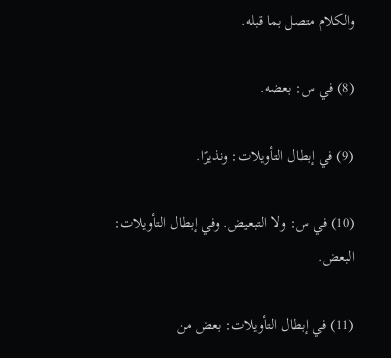والكلام متصل بما قبله.

(8) في س: بعضه.

(9) في إبطال التأويلات: ونذيرًا.

(10) في س: ولا التبعيض. وفي إبطال التأويلات: البعض.

(11) في إبطال التأويلات: بعض من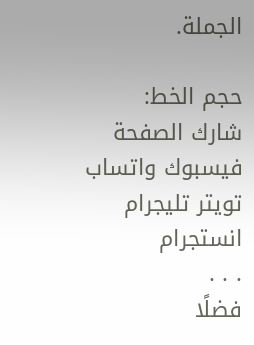الجملة.

حجم الخط:
شارك الصفحة
فيسبوك واتساب تويتر تليجرام انستجرام
. . .
فضلًا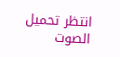انتظر تحميل الصوت